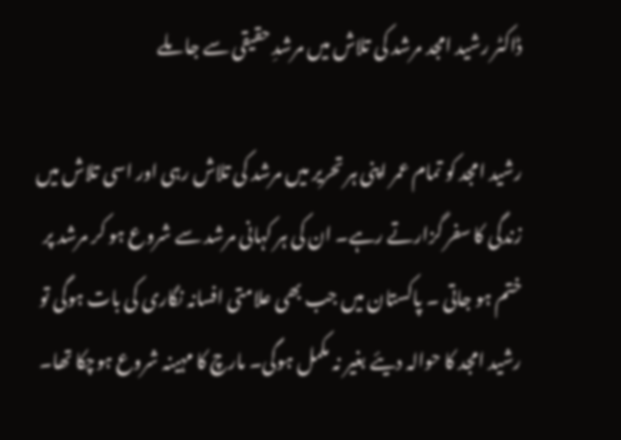ڈاکٹر رشید امجد مرشد کی تلاش میں مرشدِ حقیقی سے جا ملے

رشید امجد کو تمام عمر اپنی ہر تحریر میں مرشد کی تلاش رہی اور اسی تلاش میں زندگی کا سفر گزارتے رہے۔ ان کی ہر کہانی مرشد سے شروع ہو کر مرشد پر ختم ہو جاتی ۔ پاکستان میں جب بھی علامتی افسانہ نگاری کی بات ہوگی تو رشید امجد کا حوالہ دیئے بغیر نہ مکمل ہوگی۔ مارچ کا مہینہ شروع ہوچکا تھا۔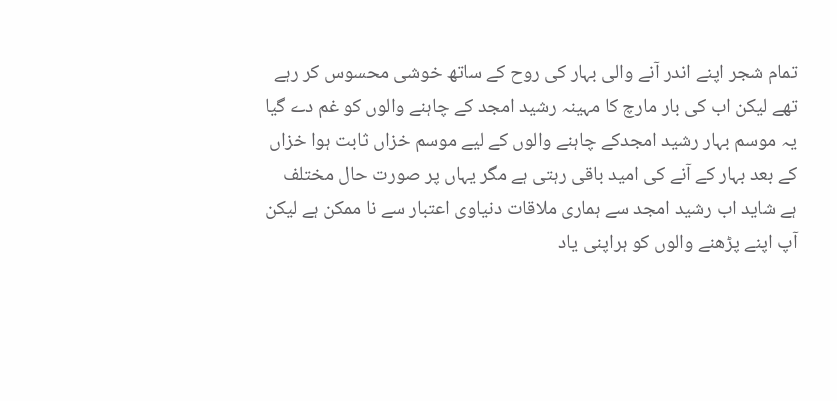تمام شجر اپنے اندر آنے والی بہار کی روح کے ساتھ خوشی محسوس کر رہے تھے لیکن اب کی بار مارچ کا مہینہ رشید امجد کے چاہنے والوں کو غم دے گیا یہ موسم بہار رشید امجدکے چاہنے والوں کے لیے موسم خزاں ثابت ہوا خزاں کے بعد بہار کے آنے کی امید باقی رہتی ہے مگر یہاں پر صورت حال مختلف ہے شاید اب رشید امجد سے ہماری ملاقات دنیاوی اعتبار سے نا ممکن ہے لیکن آپ اپنے پڑھنے والوں کو ہراپنی یاد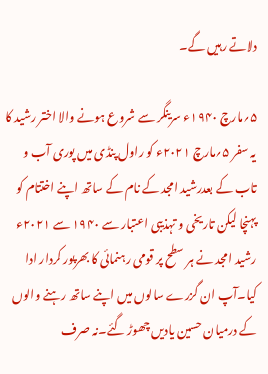دلاتے رہیں گے۔

۵؍مارچ ۱۹۴۰ء سرینگر سے شروع ہونے والا اختر رشید کا یہ سفر ۵؍مارچ ۲۰۲۱ء کو راول پنڈی میں پوری آب و تاب کے بعدرشید امجد کے نام کے ساتھ اپنے اختتام کو پہنچا لیکن تاریخی و تہذیبی اعتبار سے ۱۹۴۰ سے ۲۰۲۱ء رشید امجد نے ہر سطح پر قومی رہنمائی کا بھرپور کردار ادا کیا۔آپ ان گزرے سالوں میں اپنے ساتھ رہنے والوں کے درمیان حسین یادیں چھوڑ گئے۔نہ صرف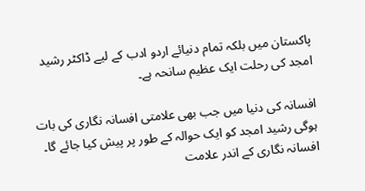پاکستان میں بلکہ تمام دنیائے اردو ادب کے لیے ڈاکٹر رشید امجد کی رحلت ایک عظیم سانحہ ہے۔

افسانہ کی دنیا میں جب بھی علامتی افسانہ نگاری کی بات ہوگی رشید امجد کو ایک حوالہ کے طور پر پیش کیا جائے گا۔ افسانہ نگاری کے اندر علامت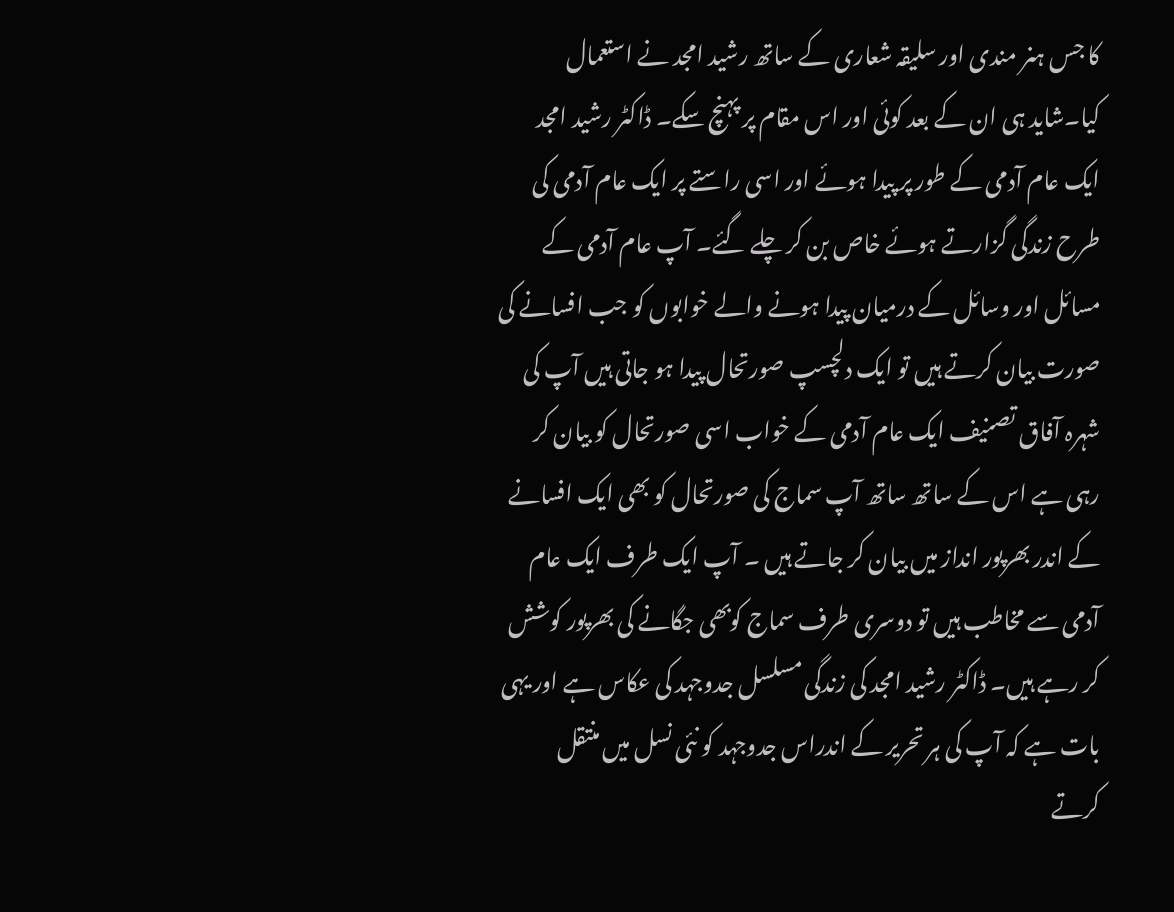کا جس ہنر مندی اور سلیقہ شعاری کے ساتھ رشید امجد نے استعمال کیا۔شاید ہی ان کے بعد کوئی اور اس مقام پر پہنچ سکے۔ ڈاکٹر رشید امجد ایک عام آدمی کے طور پر پیدا ہوئے اور اسی راستے پر ایک عام آدمی کی طرح زندگی گزارتے ہوئے خاص بن کر چلے گئے۔ آپ عام آدمی کے مسائل اور وسائل کے درمیان پیدا ہونے والے خوابوں کو جب افسانے کی صورت بیان کرتے ہیں تو ایک دلچسپ صورتحال پیدا ہو جاتی ہیں آپ کی شہرہ آفاق تصنیف ایک عام آدمی کے خواب اسی صورتحال کو بیان کر رہی ہے اس کے ساتھ ساتھ آپ سماج کی صورتحال کو بھی ایک افسانے کے اندر بھرپور انداز میں بیان کر جاتے ہیں ۔ آپ ایک طرف ایک عام آدمی سے مخاطب ہیں تو دوسری طرف سماج کوبھی جگانے کی بھرپور کوشش کر رہے ہیں۔ ڈاکٹر رشید امجد کی زندگی مسلسل جدوجہد کی عکاس ہے اور یہی بات ہے کہ آپ کی ہر تحریر کے اندراس جدوجہد کو نئی نسل میں منتقل کرتے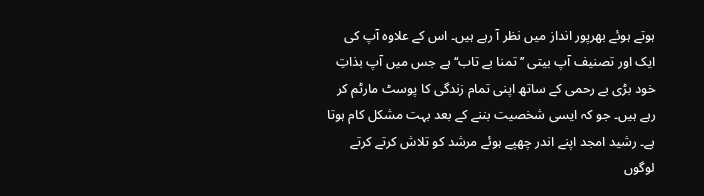ہوتے ہوئے بھرپور انداز میں نظر آ رہے ہیں۔ اس کے علاوہ آپ کی ایک اور تصنیف آپ بیتی ’’ تمنا بے تاب‘‘ ہے جس میں آپ بذاتِ خود بڑی بے رحمی کے ساتھ اپنی تمام زندگی کا پوسٹ مارٹم کر رہے ہیں۔ جو کہ ایسی شخصیت بننے کے بعد بہت مشکل کام ہوتا ہے۔ رشید امجد اپنے اندر چھپے ہوئے مرشد کو تلاش کرتے کرتے لوگوں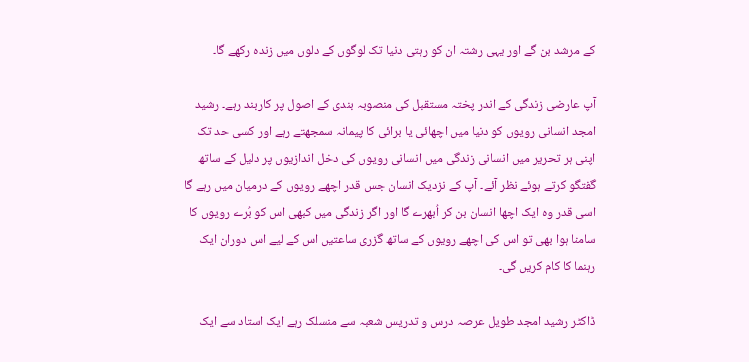کے مرشد بن گے اور یہی رشتہ ان کو رہتی دنیا تک لوگوں کے دلوں میں زندہ رکھے گا۔

آپ عارضی زندگی کے اندر پختہ مستقبل کی منصوبہ بندی کے اصول پر کاربند رہے۔ رشید امجد انسانی رویوں کو دنیا میں اچھائی یا برائی کا پیمانہ سمجھتے رہے اور کسی حد تک اپنی ہر تحریر میں انسانی زندگی میں انسانی رویوں کی دخل اندازیوں پر دلیل کے ساتھ گفتگو کرتے ہوئے نظر آئے۔ آپ کے نزدیک انسان جس قدر اچھے رویوں کے درمیان میں رہے گا اسی قدر وہ ایک اچھا انسان بن کر اُبھرے گا اور اگر زندگی میں کبھی اس کو بُرے رویوں کا سامنا ہوا بھی تو اس کی اچھے رویوں کے ساتھ گزری ساعتیں اس کے لیے اس دوران ایک رہنما کا کام کریں گی۔

ڈاکٹر رشید امجد طویل عرصہ درس و تدریس شعبہ سے منسلک رہے ایک استاد سے ایک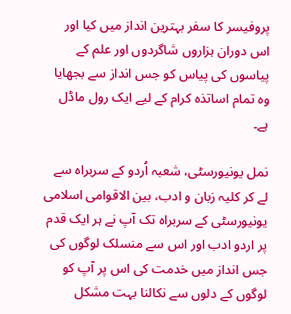پروفیسر کا سفر بہترین انداز میں کیا اور اس دوران ہزاروں شاگردوں اور علم کے پیاسوں کی پیاس کو جس انداز سے بجھایا وہ تمام اساتذہ کرام کے لیے ایک رول ماڈل ہے۔

نمل یونیورسٹی، شعبہ اُردو کے سربراہ سے لے کر کلیہ زبان و ادب، بین الاقوامی اسلامی یونیورسٹی کے سربراہ تک آپ نے ہر ایک قدم پر اردو ادب اور اس سے منسلک لوگوں کی جس انداز میں خدمت کی اس پر آپ کو لوگوں کے دلوں سے نکالنا بہت مشکل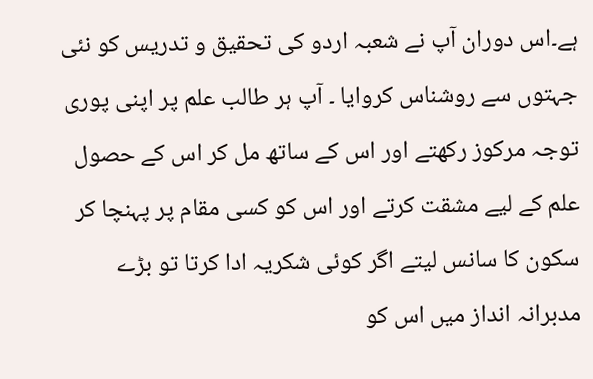ہے۔اس دوران آپ نے شعبہ اردو کی تحقیق و تدریس کو نئی جہتوں سے روشناس کروایا ۔ آپ ہر طالب علم پر اپنی پوری توجہ مرکوز رکھتے اور اس کے ساتھ مل کر اس کے حصول علم کے لیے مشقت کرتے اور اس کو کسی مقام پر پہنچا کر سکون کا سانس لیتے اگر کوئی شکریہ ادا کرتا تو بڑے مدبرانہ انداز میں اس کو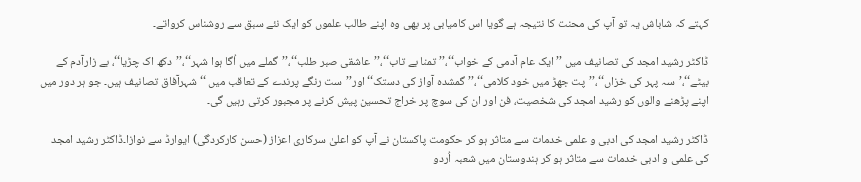کہتے کہ شاباش یہ تو آپ کی محنت کا نتیجہ ہے گویا اس کامیابی پر بھی وہ اپنے طالب علموں کو ایک نئے سبق سے روشناس کرواتے۔

ڈاکٹر رشید امجد کی تصانیف میں ’’ایک عام آدمی کے خواب‘‘،’’تمنا بے تاب‘‘،’’عاشقی صبر طلب‘‘،’’گملے میں اُگا ہوا شہر‘‘،’’دکھ اک چڑیا‘‘، بے زارآدم کے بیٹے‘‘،’سہ پہر کی خزاں‘‘،’’پت جھڑ میں خود کلامی‘‘،’’گمشدہ آواز کی دستک‘‘اور’’ست رنگے پرندے کے تعاقب میں ‘‘ شہرآفاق تصانیف ہیں۔ جو ہر دور میں اپنے پڑھنے والوں کو رشید امجد کی شخصیت، فن اور ان کی سوچ پر خراج تحسین پیش کرنے پر مجبور کرتی رہیں گی۔

ڈاکٹر رشید امجد کی ادبی و علمی خدمات سے متاثر ہو کر حکومت پاکستان نے آپ کو اعلیٰ سرکاری اعزاز (حسن کارکردگی) ایوارڈ سے نوازا۔ڈاکٹر رشید امجد کی علمی و ادبی خدمات سے متاثر ہو کر ہندوستان میں شعبہ اُردو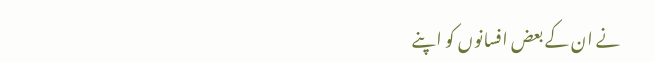نے ان کے بعض افسانوں کو اپنے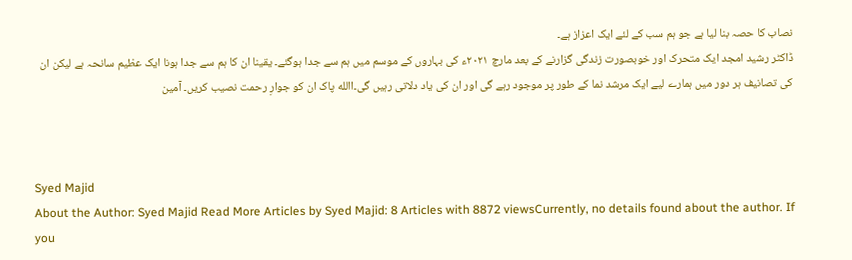نصاب کا حصہ بنا لیا ہے جو ہم سب کے لئے ایک اعزاز ہے۔
ڈاکٹر رشید امجد ایک متحرک اور خوبصورت زندگی گزارنے کے بعد مارچ ۲۰۲۱ء کی بہاروں کے موسم میں ہم سے جدا ہوگئے۔ یقینا ان کا ہم سے جدا ہونا ایک عظیم سانحہ ہے لیکن ان کی تصانیف ہر دور میں ہمارے لیے ایک مرشد نما کے طور پر موجود رہے گی اور ان کی یاد دلاتی رہیں گی۔االله پاک ان کو جوارِ رحمت نصیب کریں۔ آمین



Syed Majid
About the Author: Syed Majid Read More Articles by Syed Majid: 8 Articles with 8872 viewsCurrently, no details found about the author. If you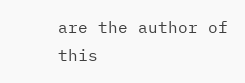are the author of this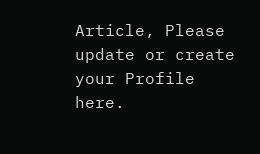Article, Please update or create your Profile here.